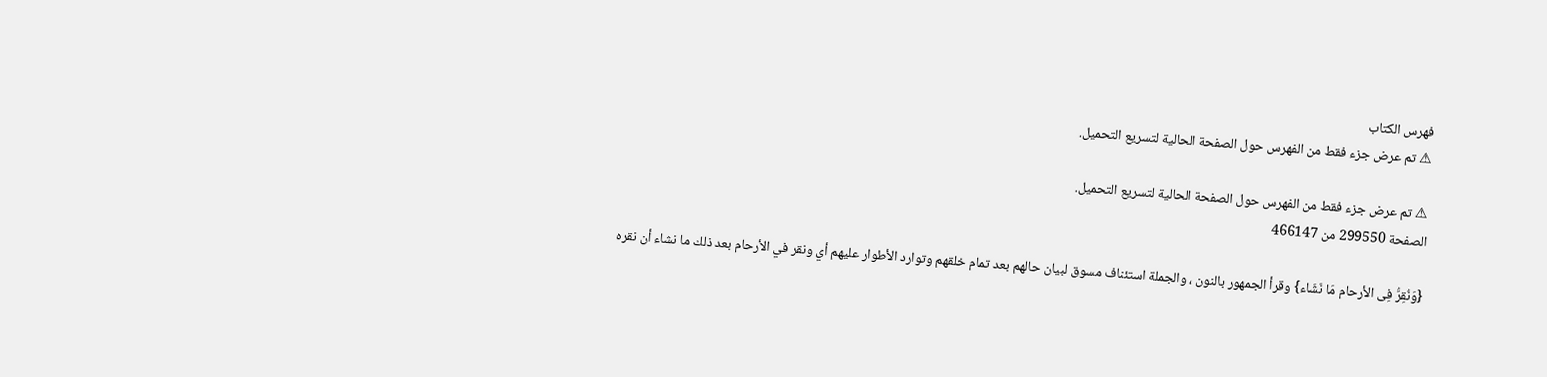فهرس الكتاب
⚠ تم عرض جزء فقط من الفهرس حول الصفحة الحالية لتسريع التحميل.

⚠ تم عرض جزء فقط من الفهرس حول الصفحة الحالية لتسريع التحميل.
الصفحة 299550 من 466147

{وَنُقِرُّ فِى الأرحام مَا نَشَاء} وقرأ الجمهور بالنون ، والجملة استئناف مسوق لبيان حالهم بعد تمام خلقهم وتوارد الأطوار عليهم أي ونقر في الأرحام بعد ذلك ما نشاء أن نقره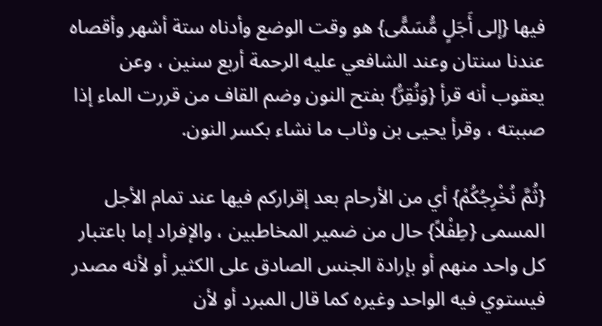فيها {إلى أَجَلٍ مُّسَمًّى} هو وقت الوضع وأدناه ستة أشهر وأقصاه عندنا سنتان وعند الشافعي عليه الرحمة أربع سنين ، وعن يعقوب أنه قرأ {وَنُقِرُّ} بفتح النون وضم القاف من قررت الماء إذا صببته ، وقرأ يحيى بن وثاب ما نشاء بكسر النون.

{ثُمَّ نُخْرِجُكُمْ} أي من الأرحام بعد إقراركم فيها عند تمام الأجل المسمى {طِفْلاً} حال من ضمير المخاطبين ، والإفراد إما باعتبار كل واحد منهم أو بإرادة الجنس الصادق على الكثير أو لأنه مصدر فيستوي فيه الواحد وغيره كما قال المبرد أو لأن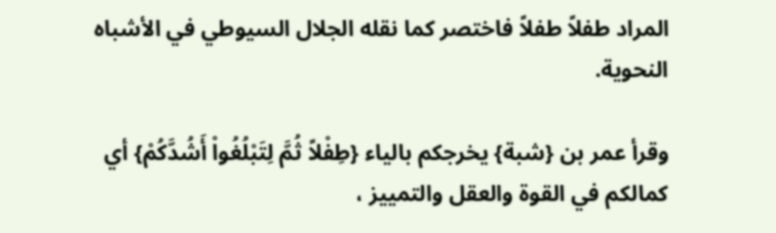المراد طفلاً طفلاً فاختصر كما نقله الجلال السيوطي في الأشباه النحوية.

وقرأ عمر بن {شبة} يخرجكم بالياء {طِفْلاً ثُمَّ لِتَبْلُغُواْ أَشُدَّكُمْ} أي كمالكم في القوة والعقل والتمييز ،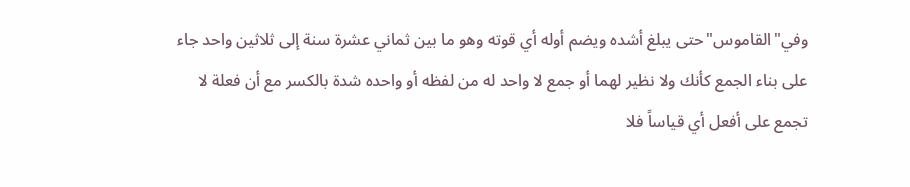وفي"القاموس"حتى يبلغ أشده ويضم أوله أي قوته وهو ما بين ثماني عشرة سنة إلى ثلاثين واحد جاء على بناء الجمع كأنك ولا نظير لهما أو جمع لا واحد له من لفظه أو واحده شدة بالكسر مع أن فعلة لا تجمع على أفعل أي قياساً فلا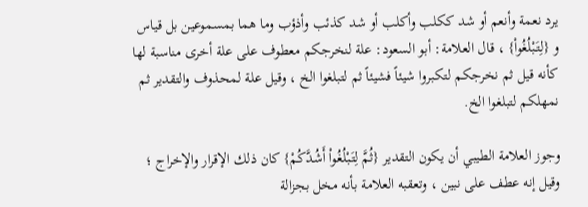يرد نعمة وأنعم أو شد ككلب وأكلب أو شد كذئب وأذؤب وما هما بمسموعين بل قياس و {لِتَبْلُغُواْ} ، قال العلامة: أبو السعود: علة لنخرجكم معطوف على علة أخرى مناسبة لها كأنه قيل ثم نخرجكم لتكبروا شيئاً فشيئاً ثم لتبلغوا الخ ، وقيل علة لمحذوف والتقدير ثم نمهلكم لتبلغوا الخ.

وجوز العلامة الطيبي أن يكون التقدير {ثُمَّ لِتَبْلُغُواْ أَشُدَّكُمْ} كان ذلك الإقرار والإخراج ؛ وقيل إنه عطف على نبين ، وتعقبه العلامة بأنه مخل بجزالة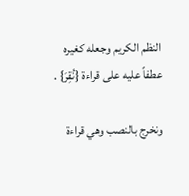النظم الكريم وجعله كغيره عطفاً عليه على قراءة {نُقِرَ} .

ونخرج بالنصب وهي قراءة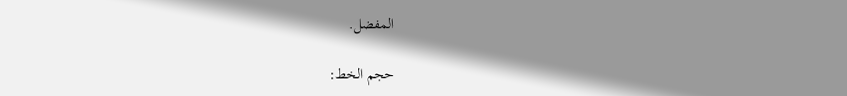المفضل.

حجم الخط: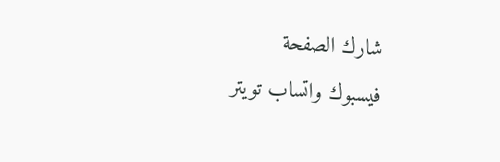شارك الصفحة
فيسبوك واتساب تويتر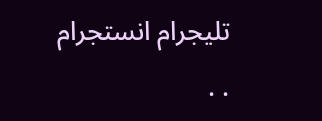تليجرام انستجرام
. .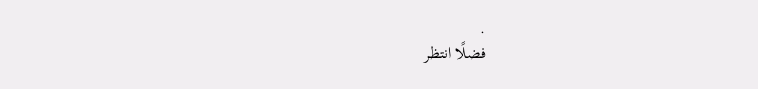.
فضلًا انتظر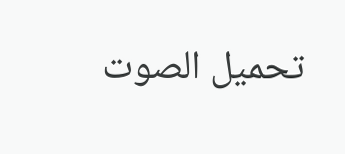تحميل الصوت